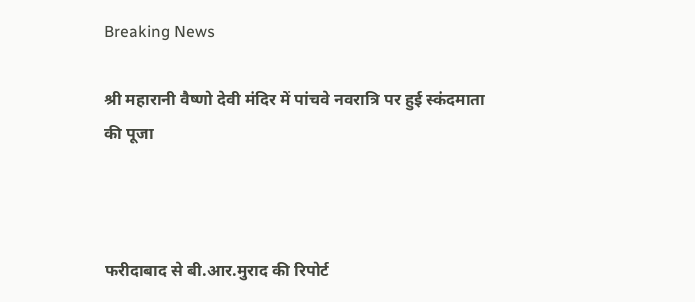Breaking News

श्री महारानी वैष्णो देवी मंदिर में पांचवे नवरात्रि पर हुई स्कंदमाता की पूजा



फरीदाबाद से बी.आर.मुराद की रिपोर्ट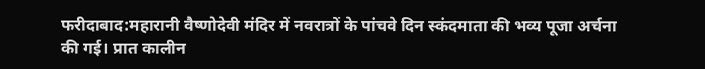फरीदाबाद:महारानी वैष्णोदेवी मंदिर में नवरात्रों के पांचवे दिन स्कंदमाता की भव्य पूजा अर्चना की गई। प्रात कालीन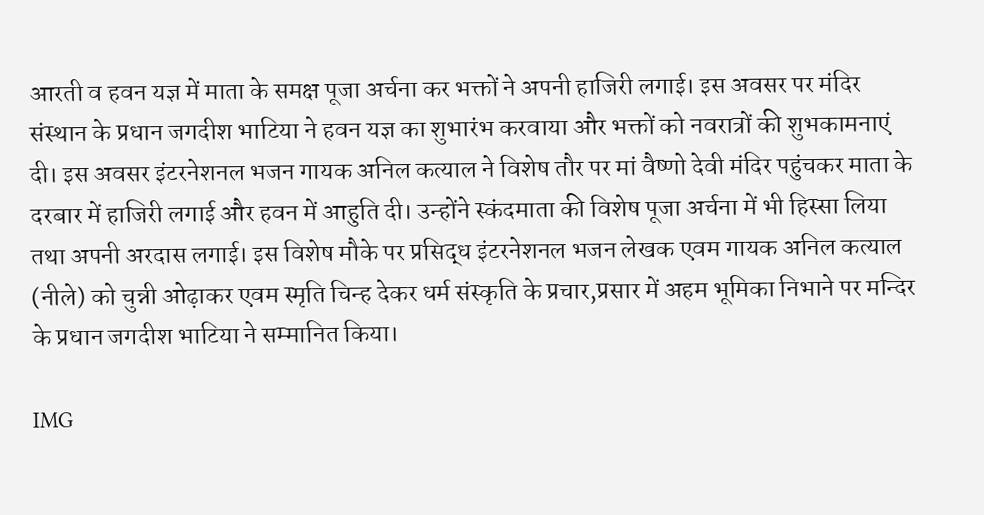आरती व हवन यज्ञ में माता के समक्ष पूजा अर्चना कर भक्तों ने अपनी हाजिरी लगाई। इस अवसर पर मंदिर संस्थान के प्रधान जगदीश भाटिया ने हवन यज्ञ का शुभारंभ करवाया और भक्तों को नवरात्रों की शुभकामनाएं दी। इस अवसर इंटरनेशनल भजन गायक अनिल कत्याल ने विशेष तौर पर मां वैष्णो देवी मंदिर पहुंचकर माता के दरबार में हाजिरी लगाई और हवन में आहुति दी। उन्होंने स्कंदमाता की विशेष पूजा अर्चना में भी हिस्सा लिया तथा अपनी अरदास लगाई। इस विशेष मौके पर प्रसिद्ध इंटरनेशनल भजन लेखक एवम गायक अनिल कत्याल (नीले) को चुन्नी ओढ़ाकर एवम स्मृति चिन्ह देकर धर्म संस्कृति के प्रचार,प्रसार में अहम भूमिका निभाने पर मन्दिर के प्रधान जगदीश भाटिया ने सम्मानित किया।

IMG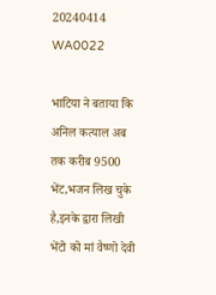20240414 WA0022

भाटिया ने बताया कि अनिल कत्याल अब तक करीब 9500 भेंट,भजन लिख चुके है,इनके द्वारा लिखी भेंटो को मां वैष्णो देवी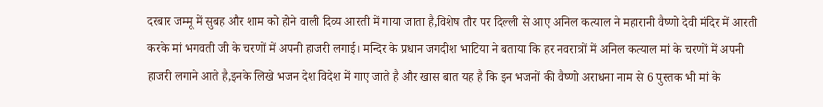दरबार जम्मू में सुबह और शाम को होने वाली दिव्य आरती में गाया जाता है,विशेष तौर पर दिल्ली से आए अनिल कत्याल ने महारानी वैष्णो देवी मंदिर में आरती करके मां भगवती जी के चरणों में अपनी हाजरी लगाई। मन्दिर के प्रधान जगदीश भाटिया ने बताया कि हर नवरात्रों में अनिल कत्याल मां के चरणों में अपनी हाजरी लगाने आते है,इनके लिखे भजन देश विदेश में गाए जाते है और खास बात यह है कि इन भजनों की वैष्णो अराधना नाम से 6 पुस्तक भी मां के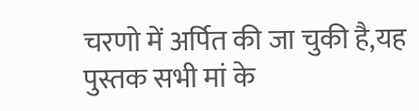चरणो में अर्पित की जा चुकी है,यह पुस्तक सभी मां के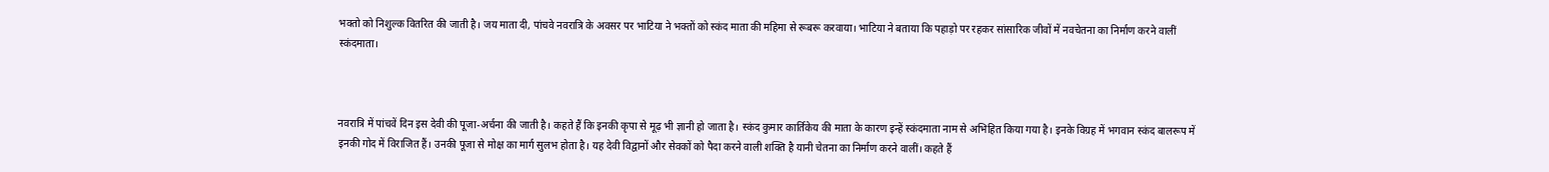भक्तो को निशुल्क वितरित की जाती है। जय माता दी, पांचवे नवरात्रि के अवसर पर भाटिया ने भक्तों को स्कंद माता की महिमा से रूबरू करवाया। भाटिया ने बताया कि पहाड़ो पर रहकर सांसारिक जीवों में नवचेतना का निर्माण करने वालीं स्कंदमाता।



नवरात्रि में पांचवें दिन इस देवी की पूजा-अर्चना की जाती है। कहते हैं कि इनकी कृपा से मूढ़ भी ज्ञानी हो जाता है। स्कंद कुमार कार्तिकेय की माता के कारण इन्हें स्कंदमाता नाम से अभिहित किया गया है। इनके विग्रह में भगवान स्कंद बालरूप में इनकी गोद में विराजित हैं। उनकी पूजा से मोक्ष का मार्ग सुलभ होता है। यह देवी विद्वानों और सेवकों को पैदा करने वाली शक्ति है यानी चेतना का निर्माण करने वालीं। कहते हैं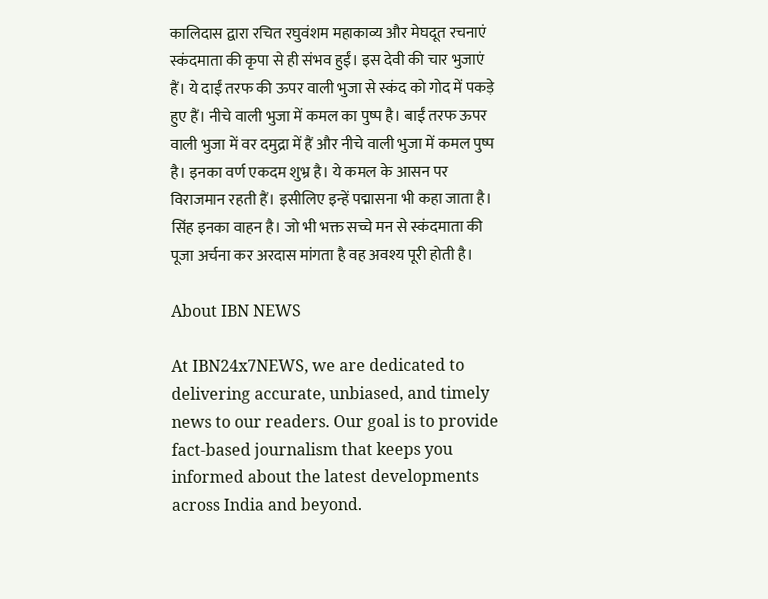कालिदास द्वारा रचित रघुवंशम महाकाव्य और मेघदूत रचनाएं स्कंदमाता की कृपा से ही संभव हुईं। इस देवी की चार भुजाएं हैं। ये दाईं तरफ की ऊपर वाली भुजा से स्कंद को गोद में पकड़े हुए हैं। नीचे वाली भुजा में कमल का पुष्प है। बाईं तरफ ऊपर वाली भुजा में वर दमुद्रा में हैं और नीचे वाली भुजा में कमल पुष्प है। इनका वर्ण एकदम शुभ्र है। ये कमल के आसन पर विराजमान रहती हैं। इसीलिए इन्हें पद्मासना भी कहा जाता है। सिंह इनका वाहन है। जो भी भक्त सच्चे मन से स्कंदमाता की पूजा अर्चना कर अरदास मांगता है वह अवश्य पूरी होती है।

About IBN NEWS

At IBN24x7NEWS, we are dedicated to delivering accurate, unbiased, and timely news to our readers. Our goal is to provide fact-based journalism that keeps you informed about the latest developments across India and beyond.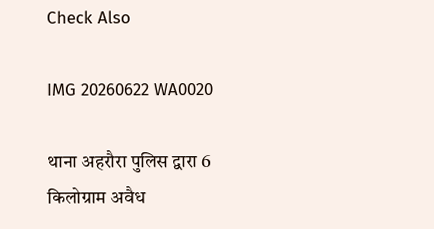Check Also

IMG 20260622 WA0020

थाना अहरौरा पुलिस द्वारा 6 किलोग्राम अवैध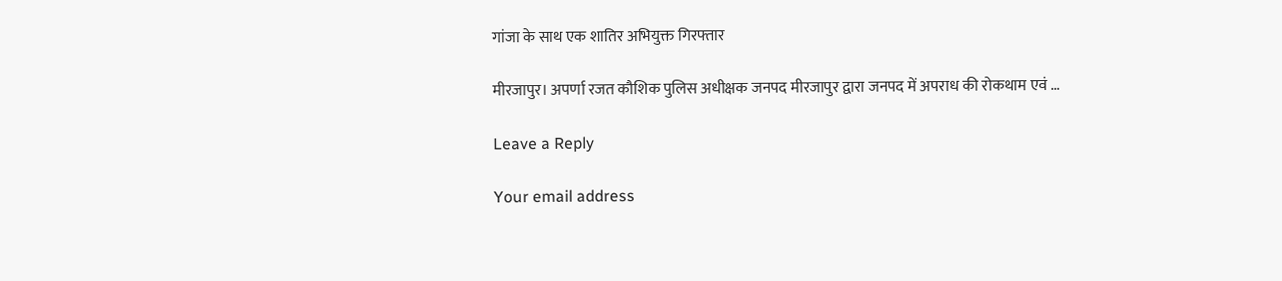गांजा के साथ एक शातिर अभियुक्त गिरफ्तार

मीरजापुर। अपर्णा रजत कौशिक पुलिस अधीक्षक जनपद मीरजापुर द्वारा जनपद में अपराध की रोकथाम एवं …

Leave a Reply

Your email address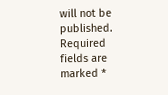will not be published. Required fields are marked *